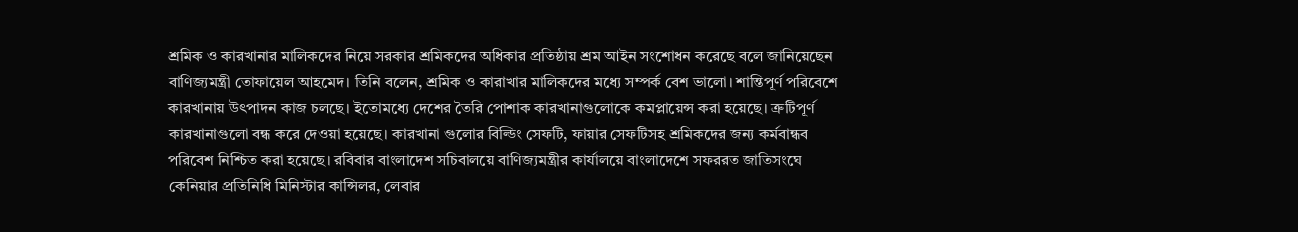শ্রমিক ও কারখানার মালিকদের নিয়ে সরকার শ্রমিকদের অধিকার প্রতিষ্ঠায় শ্রম আইন সংশোধন করেছে বলে জানিয়েছেন বাণিজ্যমন্ত্রী তোফায়েল আহমেদ। তিনি বলেন, শ্রমিক ও কারাখার মালিকদের মধ্যে সম্পর্ক বেশ ভালো। শান্তিপূর্ণ পরিবেশে কারখানায় উৎপাদন কাজ চলছে। ইতোমধ্যে দেশের তৈরি পোশাক কারখানাগুলোকে কমপ্লায়েন্স করা হয়েছে। ত্রুটিপূর্ণ কারখানাগুলো বন্ধ করে দেওয়া হয়েছে। কারখানা গুলোর বিল্ডিং সেফটি, ফায়ার সেফটিসহ শ্রমিকদের জন্য কর্মবান্ধব পরিবেশ নিশ্চিত করা হয়েছে। রবিবার বাংলাদেশ সচিবালয়ে বাণিজ্যমন্ত্রীর কার্যালয়ে বাংলাদেশে সফররত জাতিসংঘে কেনিয়ার প্রতিনিধি মিনিস্টার কান্সিলর, লেবার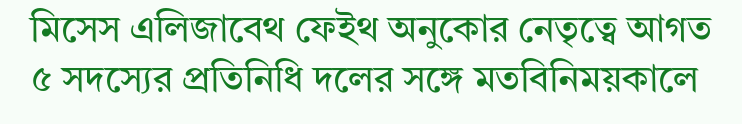মিসেস এলিজাবেথ ফেইথ অনুকোর নেতৃত্বে আগত ৫ সদস্যের প্রতিনিধি দলের সঙ্গে মতবিনিময়কালে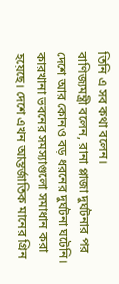তিনি এ সব কথা বলেন।
বাণিজ্যমন্ত্রী বলেন, রানা প্লাজা দুর্ঘটনার পর দেশে আর কোনও বড় ধরনের দুর্ঘটনা ঘটেনি। কারখানা ভবনের সমস্যাগুলো সমাধান করা হয়েছে। দেশে এখন আন্তর্জাতিক মানের গ্রিন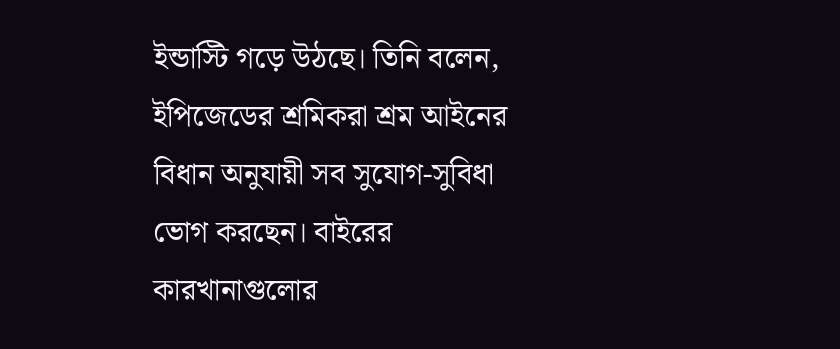ইন্ডাস্টি গড়ে উঠছে। তিনি বলেন, ইপিজেডের শ্রমিকরা শ্রম আইনের বিধান অনুযায়ী সব সুযোগ-সুবিধা ভোগ করছেন। বাইরের কারখানাগুলোর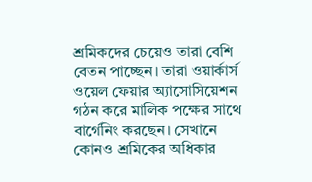শ্রমিকদের চেয়েও তারা বেশি বেতন পাচ্ছেন। তারা ওয়ার্কার্স ওয়েল ফেয়ার অ্যাসোসিয়েশন গঠন করে মালিক পক্ষের সাথে বার্গেনিং করছেন। সেখানে কোনও শ্রমিকের অধিকার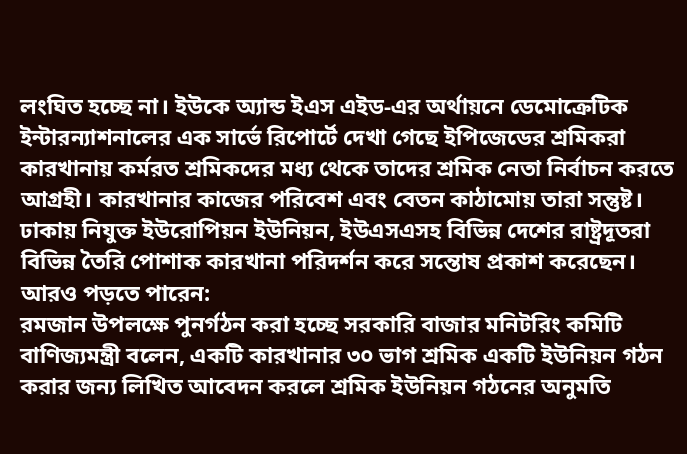লংঘিত হচ্ছে না। ইউকে অ্যান্ড ইএস এইড-এর অর্থায়নে ডেমোক্রেটিক ইন্টারন্যাশনালের এক সার্ভে রিপোর্টে দেখা গেছে ইপিজেডের শ্রমিকরা কারখানায় কর্মরত শ্রমিকদের মধ্য থেকে তাদের শ্রমিক নেতা নির্বাচন করতে আগ্রহী। কারখানার কাজের পরিবেশ এবং বেতন কাঠামোয় তারা সন্তুষ্ট। ঢাকায় নিযুক্ত ইউরোপিয়ন ইউনিয়ন, ইউএসএসহ বিভিন্ন দেশের রাষ্ট্রদূতরা বিভিন্ন তৈরি পোশাক কারখানা পরিদর্শন করে সন্তোষ প্রকাশ করেছেন।
আরও পড়তে পারেন:
রমজান উপলক্ষে পুনর্গঠন করা হচ্ছে সরকারি বাজার মনিটরিং কমিটি
বাণিজ্যমন্ত্রী বলেন, একটি কারখানার ৩০ ভাগ শ্রমিক একটি ইউনিয়ন গঠন করার জন্য লিখিত আবেদন করলে শ্রমিক ইউনিয়ন গঠনের অনুমতি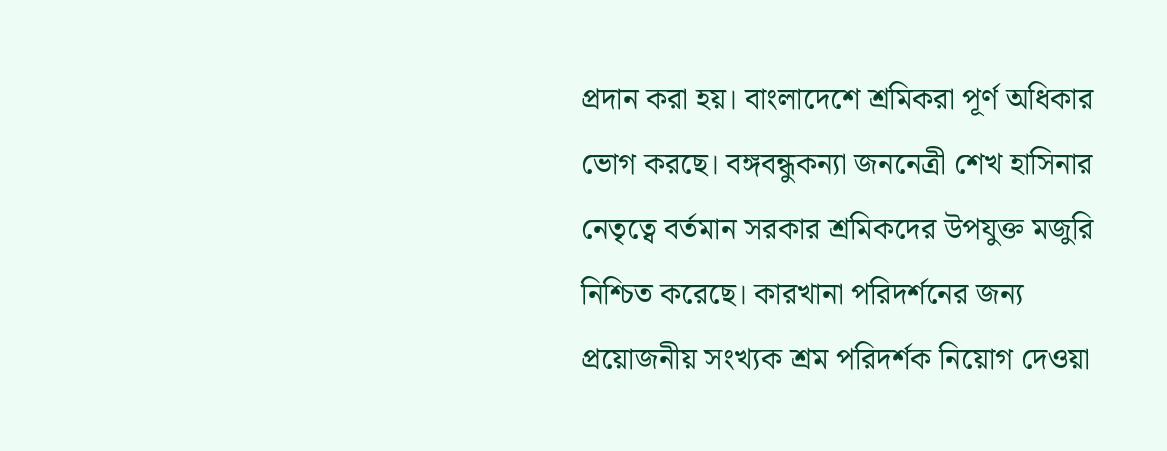প্রদান করা হয়। বাংলাদেশে শ্রমিকরা পূর্ণ অধিকার ভোগ করছে। বঙ্গবন্ধুকন্যা জননেত্রী শেখ হাসিনার নেতৃত্বে বর্তমান সরকার শ্রমিকদের উপযুক্ত মজুরি নিশ্চিত করেছে। কারখানা পরিদর্শনের জন্য প্রয়োজনীয় সংখ্যক শ্রম পরিদর্শক নিয়োগ দেওয়া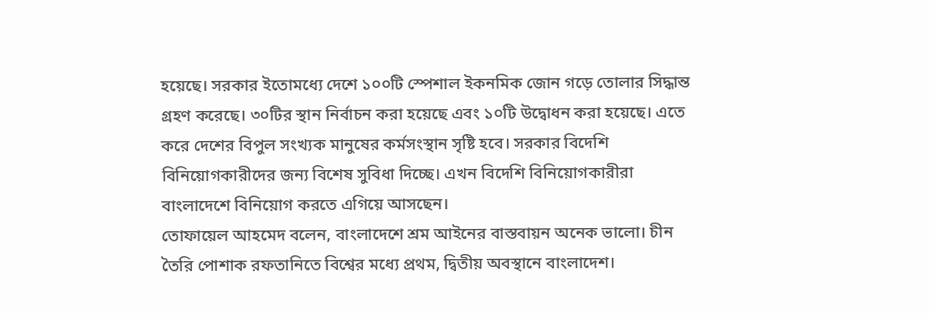হয়েছে। সরকার ইতোমধ্যে দেশে ১০০টি স্পেশাল ইকনমিক জোন গড়ে তোলার সিদ্ধান্ত গ্রহণ করেছে। ৩০টির স্থান নির্বাচন করা হয়েছে এবং ১০টি উদ্বোধন করা হয়েছে। এতে করে দেশের বিপুল সংখ্যক মানুষের কর্মসংস্থান সৃষ্টি হবে। সরকার বিদেশি বিনিয়োগকারীদের জন্য বিশেষ সুবিধা দিচ্ছে। এখন বিদেশি বিনিয়োগকারীরা বাংলাদেশে বিনিয়োগ করতে এগিয়ে আসছেন।
তোফায়েল আহমেদ বলেন, বাংলাদেশে শ্রম আইনের বাস্তবায়ন অনেক ভালো। চীন তৈরি পোশাক রফতানিতে বিশ্বের মধ্যে প্রথম, দ্বিতীয় অবস্থানে বাংলাদেশ।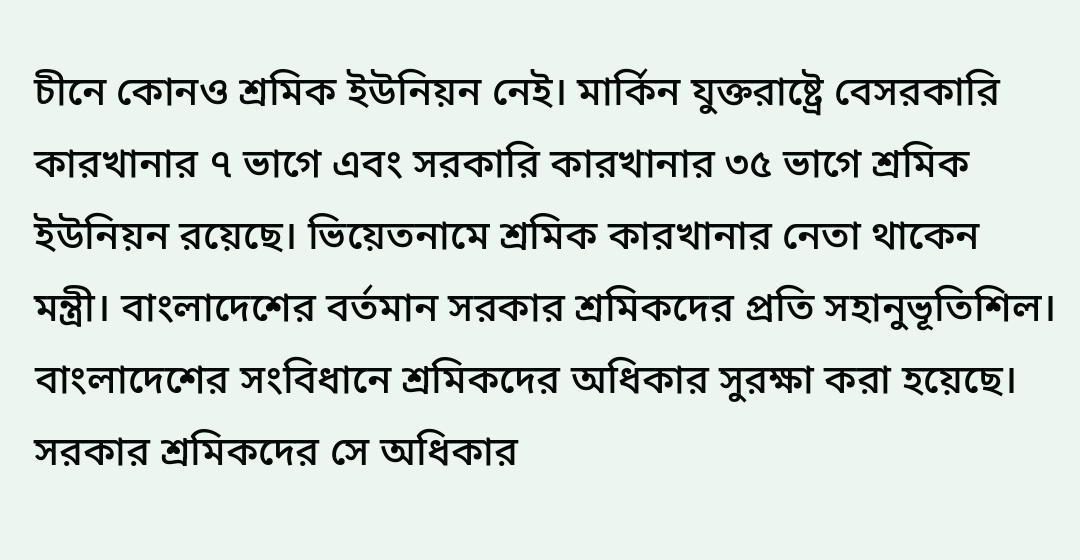চীনে কোনও শ্রমিক ইউনিয়ন নেই। মার্কিন যুক্তরাষ্ট্রে বেসরকারি কারখানার ৭ ভাগে এবং সরকারি কারখানার ৩৫ ভাগে শ্রমিক ইউনিয়ন রয়েছে। ভিয়েতনামে শ্রমিক কারখানার নেতা থাকেন মন্ত্রী। বাংলাদেশের বর্তমান সরকার শ্রমিকদের প্রতি সহানুভূতিশিল। বাংলাদেশের সংবিধানে শ্রমিকদের অধিকার সুরক্ষা করা হয়েছে। সরকার শ্রমিকদের সে অধিকার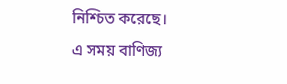নিশ্চিত করেছে।
এ সময় বাণিজ্য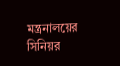মন্ত্রনালয়ের সিনিয়র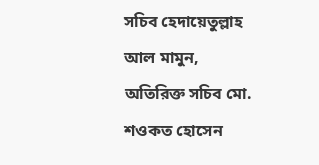সচিব হেদায়েতুল্লাহ আল মামুন, অতিরিক্ত সচিব মো. শওকত হোসেন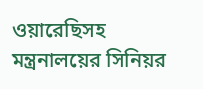ওয়ারেছিসহ মন্ত্রনালয়ের সিনিয়র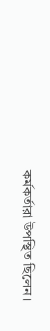কর্মকর্তারা উপস্থিত ছিলেন।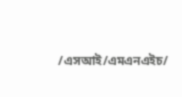/এসআই/এমএনএইচ/